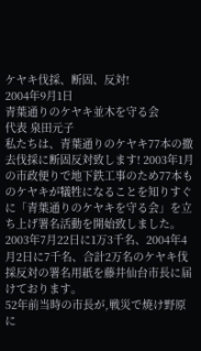ケヤキ伐採、断固、反対!
2004年9月1日
青葉通りのケヤキ並木を守る会
代表 泉田元子
私たちは、青葉通りのケヤキ77本の撤去伐採に断固反対致します! 2003年1月の市政便りで地下鉄工事のため77本ものケヤキが犠牲になることを知りすぐに「青葉通りのケヤキを守る会」を立ち上げ署名活動を開始致しました。 2003年7月22日に1万3千名、2004年4月2日に7千名、合計2万名のケヤキ伐採反対の署名用紙を藤井仙台市長に届けております。
52年前当時の市長が,戦災で焼け野原に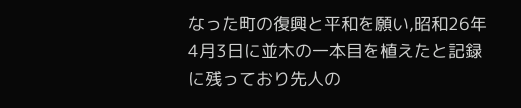なった町の復興と平和を願い,昭和26年4月3日に並木の一本目を植えたと記録に残っており先人の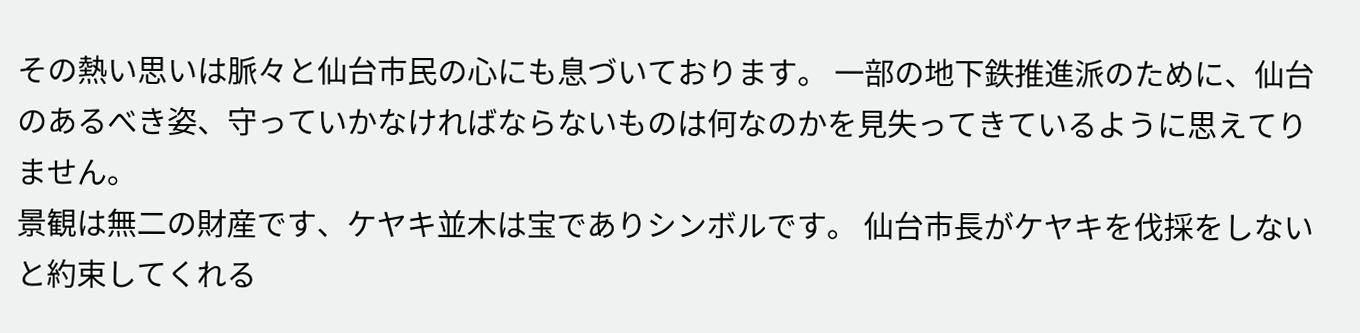その熱い思いは脈々と仙台市民の心にも息づいております。 一部の地下鉄推進派のために、仙台のあるべき姿、守っていかなければならないものは何なのかを見失ってきているように思えてりません。
景観は無二の財産です、ケヤキ並木は宝でありシンボルです。 仙台市長がケヤキを伐採をしないと約束してくれる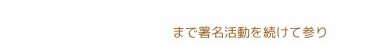まで署名活動を続けて参り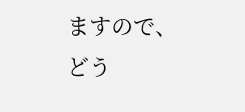ますので、どう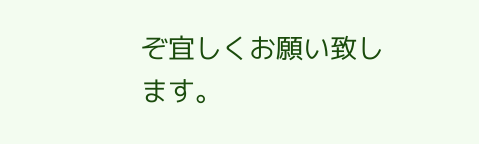ぞ宜しくお願い致します。